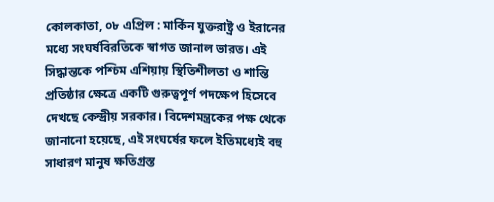কোলকাতা, ০৮ এপ্রিল : মার্কিন যুক্তরাষ্ট্র ও ইরানের মধ্যে সংঘর্ষবিরতিকে স্বাগত জানাল ভারত। এই সিদ্ধান্তকে পশ্চিম এশিয়ায় স্থিতিশীলতা ও শান্তি প্রতিষ্ঠার ক্ষেত্রে একটি গুরুত্বপূর্ণ পদক্ষেপ হিসেবে দেখছে কেন্দ্রীয় সরকার। বিদেশমন্ত্রকের পক্ষ থেকে জানানো হয়েছে, এই সংঘর্ষের ফলে ইতিমধ্যেই বহু সাধারণ মানুষ ক্ষতিগ্রস্ত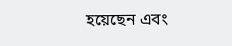হয়েছেন এবং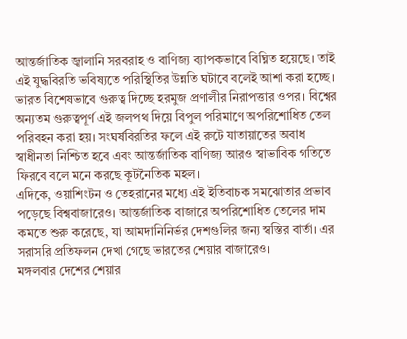আন্তর্জাতিক জ্বালানি সরবরাহ ও বাণিজ্য ব্যাপকভাবে বিঘ্নিত হয়েছে। তাই এই যুদ্ধবিরতি ভবিষ্যতে পরিস্থিতির উন্নতি ঘটাবে বলেই আশা করা হচ্ছে।
ভারত বিশেষভাবে গুরুত্ব দিচ্ছে হরমুজ প্রণালীর নিরাপত্তার ওপর। বিশ্বের অন্যতম গুরুত্বপূর্ণ এই জলপথ দিয়ে বিপুল পরিমাণে অপরিশোধিত তেল পরিবহন করা হয়। সংঘর্ষবিরতির ফলে এই রুটে যাতায়াতের অবাধ স্বাধীনতা নিশ্চিত হবে এবং আন্তর্জাতিক বাণিজ্য আরও স্বাভাবিক গতিতে ফিরবে বলে মনে করছে কূটনৈতিক মহল।
এদিকে, ওয়াশিংটন ও তেহরানের মধ্যে এই ইতিবাচক সমঝোতার প্রভাব পড়েছে বিশ্ববাজারেও। আন্তর্জাতিক বাজারে অপরিশোধিত তেলের দাম কমতে শুরু করেছে, যা আমদানিনির্ভর দেশগুলির জন্য স্বস্তির বার্তা। এর সরাসরি প্রতিফলন দেখা গেছে ভারতের শেয়ার বাজারেও।
মঙ্গলবার দেশের শেয়ার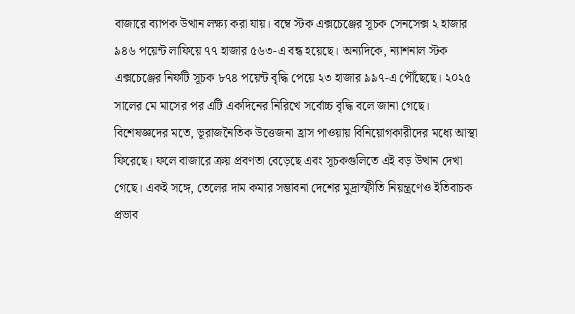বাজারে ব্যাপক উত্থান লক্ষ্য করা যায়। বম্বে স্টক এক্সচেঞ্জের সূচক সেনসেক্স ২ হাজার ৯৪৬ পয়েন্ট লাফিয়ে ৭৭ হাজার ৫৬৩-এ বন্ধ হয়েছে। অন্যদিকে, ন্যাশনাল স্টক এক্সচেঞ্জের নিফটি সূচক ৮৭৪ পয়েন্ট বৃদ্ধি পেয়ে ২৩ হাজার ৯৯৭-এ পৌঁছেছে। ২০২৫ সালের মে মাসের পর এটি একদিনের নিরিখে সর্বোচ্চ বৃদ্ধি বলে জানা গেছে।
বিশেষজ্ঞদের মতে, ভূরাজনৈতিক উত্তেজনা হ্রাস পাওয়ায় বিনিয়োগকারীদের মধ্যে আস্থা ফিরেছে। ফলে বাজারে ক্রয় প্রবণতা বেড়েছে এবং সূচকগুলিতে এই বড় উত্থান দেখা গেছে। একই সঙ্গে, তেলের দাম কমার সম্ভাবনা দেশের মুদ্রাস্ফীতি নিয়ন্ত্রণেও ইতিবাচক প্রভাব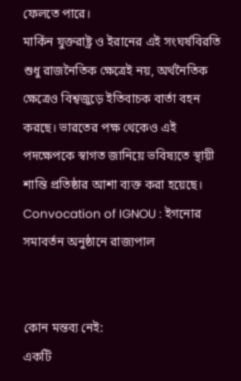ফেলতে পারে।
মার্কিন যুক্তরাষ্ট্র ও ইরানের এই সংঘর্ষবিরতি শুধু রাজনৈতিক ক্ষেত্রেই নয়, অর্থনৈতিক ক্ষেত্রেও বিশ্বজুড়ে ইতিবাচক বার্তা বহন করছে। ভারতের পক্ষ থেকেও এই পদক্ষেপকে স্বাগত জানিয়ে ভবিষ্যতে স্থায়ী শান্তি প্রতিষ্ঠার আশা ব্যক্ত করা হয়েছে।
Convocation of IGNOU : ইগনোর সমাবর্তন অনুষ্ঠানে রাজ্যপাল


কোন মন্তব্য নেই:
একটি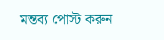মন্তব্য পোস্ট করুন